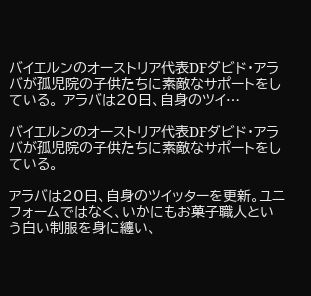バイエルンのオーストリア代表DFダビド・アラバが孤児院の子供たちに素敵なサポートをしている。 アラバは20日、自身のツイ…

バイエルンのオーストリア代表DFダビド・アラバが孤児院の子供たちに素敵なサポートをしている。

アラバは20日、自身のツイッターを更新。ユニフォームではなく、いかにもお菓子職人という白い制服を身に纏い、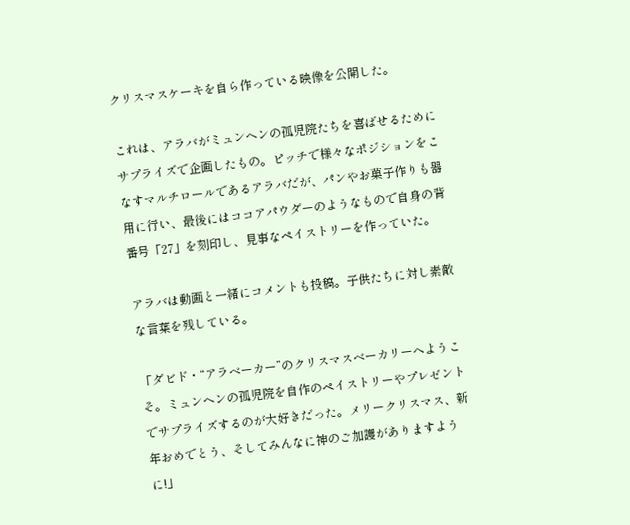クリスマスケーキを自ら作っている映像を公開した。

これは、アラバがミュンヘンの孤児院たちを喜ばせるためにサプライズで企画したもの。ピッチで様々なポジションをこなすマルチロールであるアラバだが、パンやお菓子作りも器用に行い、最後にはココアパウダーのようなもので自身の背番号「27」を刻印し、見事なペイストリーを作っていた。

アラバは動画と一緒にコメントも投稿。子供たちに対し素敵な言葉を残している。

「ダビド・“アラベーカー”のクリスマスベーカリーへようこそ。ミュンヘンの孤児院を自作のペイストリーやプレゼントでサプライズするのが大好きだった。メリークリスマス、新年おめでとう、そしてみんなに神のご加護がありますように!」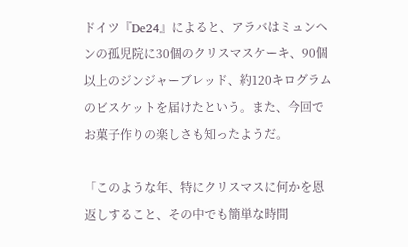ドイツ『De24』によると、アラバはミュンヘンの孤児院に30個のクリスマスケーキ、90個以上のジンジャーブレッド、約120キログラムのビスケットを届けたという。また、今回でお菓子作りの楽しさも知ったようだ。

「このような年、特にクリスマスに何かを恩返しすること、その中でも簡単な時間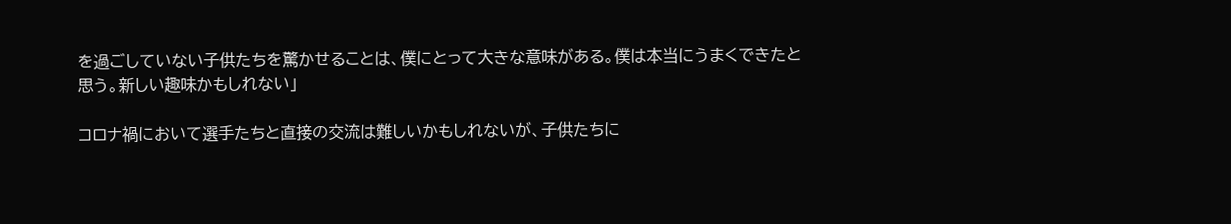を過ごしていない子供たちを驚かせることは、僕にとって大きな意味がある。僕は本当にうまくできたと思う。新しい趣味かもしれない」

コロナ禍において選手たちと直接の交流は難しいかもしれないが、子供たちに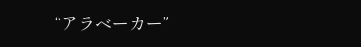“アラベーカー”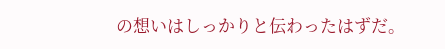の想いはしっかりと伝わったはずだ。